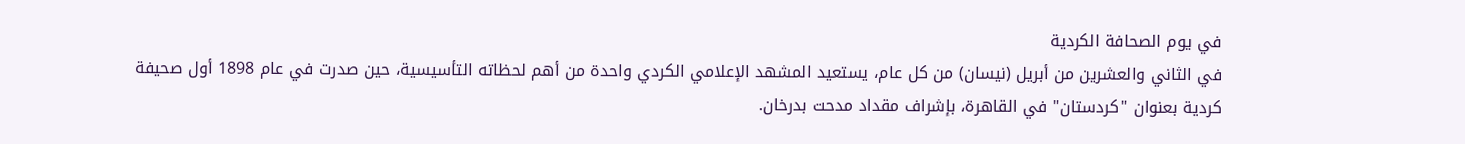في يوم الصحافة الكردية
في الثاني والعشرين من أبريل (نيسان) من كل عام، يستعيد المشهد الإعلامي الكردي واحدة من أهم لحظاته التأسيسية، حين صدرت في عام 1898 أول صحيفة كردية بعنوان "كردستان" في القاهرة، بإشراف مقداد مدحت بدرخان.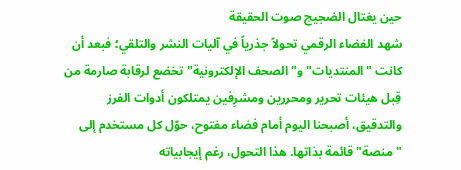حين يغتال الضجيج صوت الحقيقة
شهد الفضاء الرقمي تحولاً جذرياً في آليات النشر والتلقي؛ فبعد أن كانت "المنتديات" و"الصحف الإلكترونية" تخضع لرقابة صارمة من قِبل هيئات تحرير ومحررين ومشرِفين يمتلكون أدوات الفرز والتدقيق، أصبحنا اليوم أمام فضاء مفتوح، حوّل كل مستخدم إلى "منصة" قائمة بذاتها. هذا التحول، رغم إيجابياته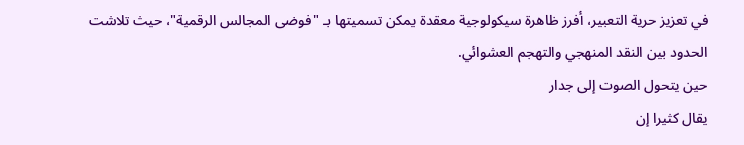في تعزيز حرية التعبير، أفرز ظاهرة سيكولوجية معقدة يمكن تسميتها بـ "فوضى المجالس الرقمية"، حيث تلاشت الحدود بين النقد المنهجي والتهجم العشوائي.
حين يتحول الصوت إلى جدار
يقال كثيرا إن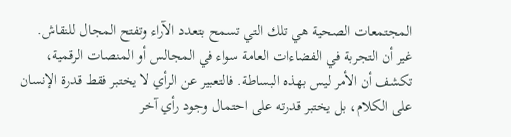المجتمعات الصحية هي تلك التي تسمح بتعدد الآراء وتفتح المجال للنقاش. غير أن التجربة في الفضاءات العامة سواء في المجالس أو المنصات الرقمية، تكشف أن الأمر ليس بهذه البساطة. فالتعبير عن الرأي لا يختبر فقط قدرة الإنسان على الكلام، بل يختبر قدرته على احتمال وجود رأي آخر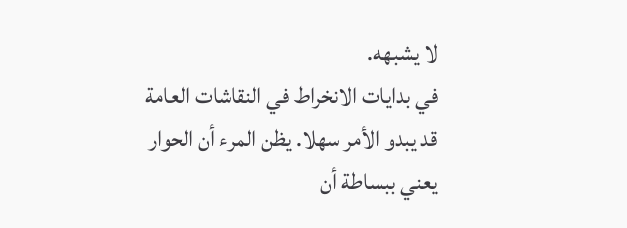لا يشبهه.
في بدايات الانخراط في النقاشات العامة قد يبدو الأمر سهلا. يظن المرء أن الحوار يعني ببساطة أن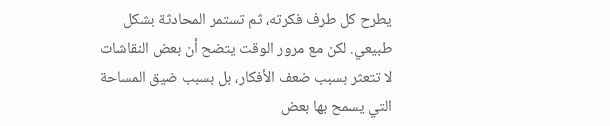يطرح كل طرف فكرته، ثم تستمر المحادثة بشكل طبيعي. لكن مع مرور الوقت يتضح أن بعض النقاشات لا تتعثر بسبب ضعف الأفكار، بل بسبب ضيق المساحة التي يسمح بها بعض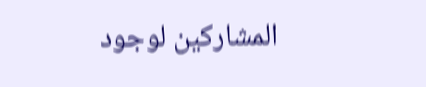المشاركين لوجود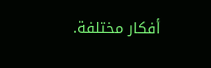أفكار مختلفة.